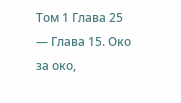Том 1 Глава 25 — Глава 15. Око за око,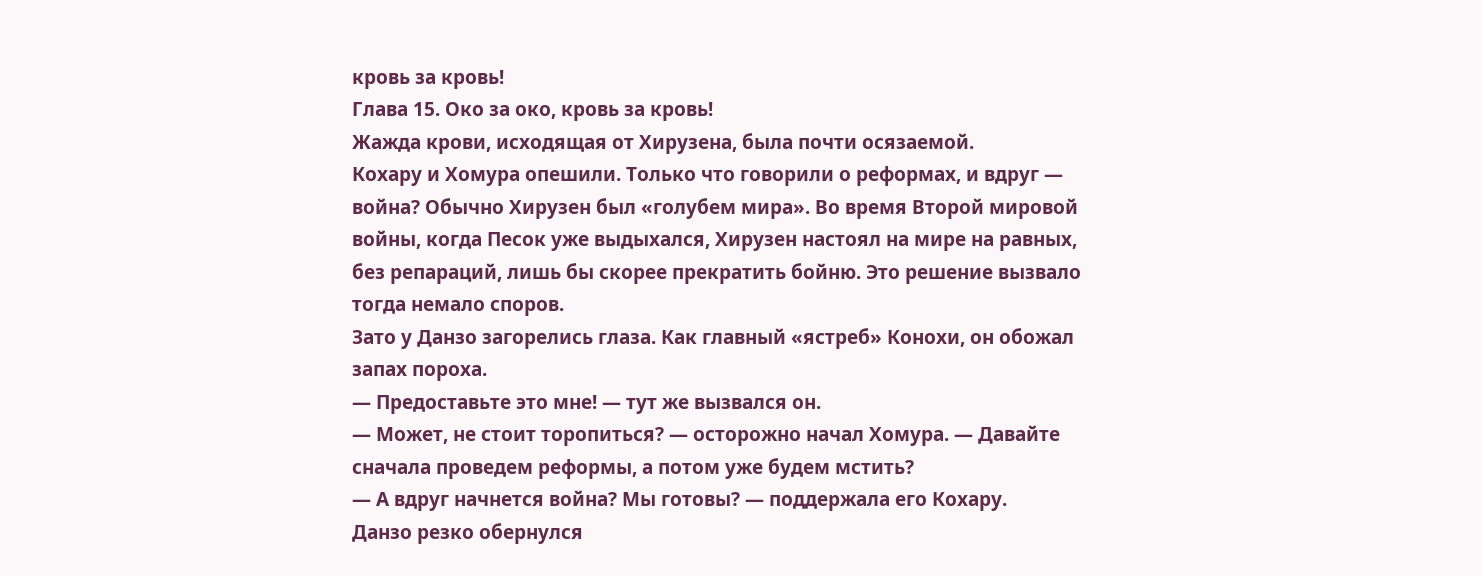кровь за кровь!
Глава 15. Око за око, кровь за кровь!
Жажда крови, исходящая от Хирузена, была почти осязаемой.
Кохару и Хомура опешили. Только что говорили о реформах, и вдруг — война? Обычно Хирузен был «голубем мира». Во время Второй мировой войны, когда Песок уже выдыхался, Хирузен настоял на мире на равных, без репараций, лишь бы скорее прекратить бойню. Это решение вызвало тогда немало споров.
Зато у Данзо загорелись глаза. Как главный «ястреб» Конохи, он обожал запах пороха.
— Предоставьте это мне! — тут же вызвался он.
— Может, не стоит торопиться? — осторожно начал Хомура. — Давайте сначала проведем реформы, а потом уже будем мстить?
— А вдруг начнется война? Мы готовы? — поддержала его Кохару.
Данзо резко обернулся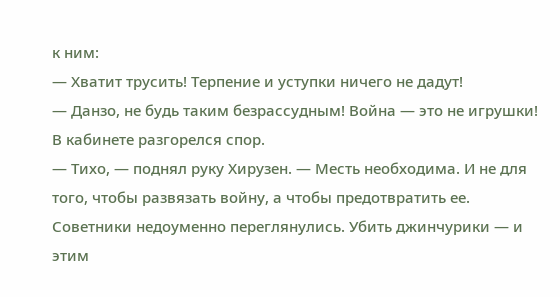к ним:
— Хватит трусить! Терпение и уступки ничего не дадут!
— Данзо, не будь таким безрассудным! Война — это не игрушки!
В кабинете разгорелся спор.
— Тихо, — поднял руку Хирузен. — Месть необходима. И не для того, чтобы развязать войну, а чтобы предотвратить ее.
Советники недоуменно переглянулись. Убить джинчурики — и этим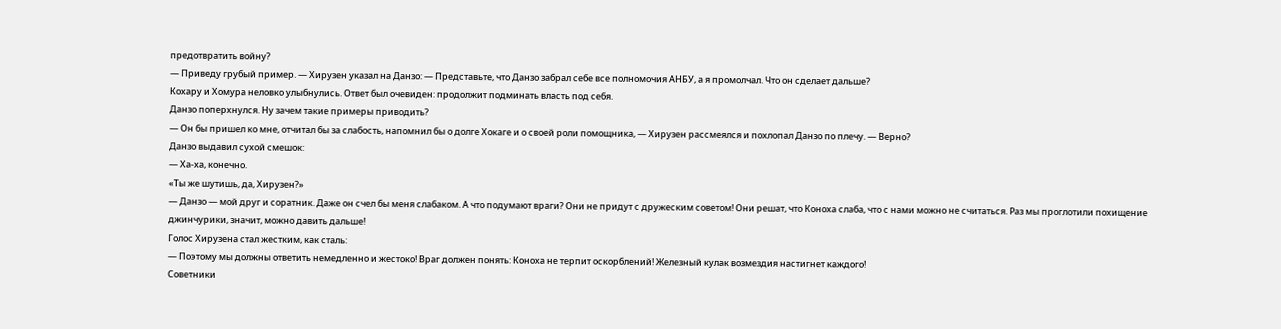предотвратить войну?
— Приведу грубый пример. — Хирузен указал на Данзо: — Представьте, что Данзо забрал себе все полномочия АНБУ, а я промолчал. Что он сделает дальше?
Кохару и Хомура неловко улыбнулись. Ответ был очевиден: продолжит подминать власть под себя.
Данзо поперхнулся. Ну зачем такие примеры приводить?
— Он бы пришел ко мне, отчитал бы за слабость, напомнил бы о долге Хокаге и о своей роли помощника, — Хирузен рассмеялся и похлопал Данзо по плечу. — Верно?
Данзо выдавил сухой смешок:
— Ха-ха, конечно.
«Ты же шутишь, да, Хирузен?»
— Данзо — мой друг и соратник. Даже он счел бы меня слабаком. А что подумают враги? Они не придут с дружеским советом! Они решат, что Коноха слаба, что с нами можно не считаться. Раз мы проглотили похищение джинчурики, значит, можно давить дальше!
Голос Хирузена стал жестким, как сталь:
— Поэтому мы должны ответить немедленно и жестоко! Враг должен понять: Коноха не терпит оскорблений! Железный кулак возмездия настигнет каждого!
Советники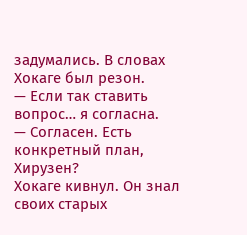задумались. В словах Хокаге был резон.
— Если так ставить вопрос… я согласна.
— Согласен. Есть конкретный план, Хирузен?
Хокаге кивнул. Он знал своих старых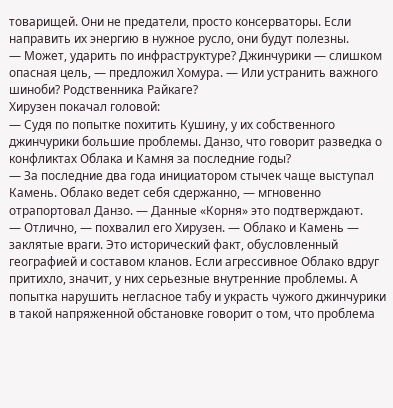товарищей. Они не предатели, просто консерваторы. Если направить их энергию в нужное русло, они будут полезны.
— Может, ударить по инфраструктуре? Джинчурики — слишком опасная цель, — предложил Хомура. — Или устранить важного шиноби? Родственника Райкаге?
Хирузен покачал головой:
— Судя по попытке похитить Кушину, у их собственного джинчурики большие проблемы. Данзо, что говорит разведка о конфликтах Облака и Камня за последние годы?
— За последние два года инициатором стычек чаще выступал Камень. Облако ведет себя сдержанно, — мгновенно отрапортовал Данзо. — Данные «Корня» это подтверждают.
— Отлично, — похвалил его Хирузен. — Облако и Камень — заклятые враги. Это исторический факт, обусловленный географией и составом кланов. Если агрессивное Облако вдруг притихло, значит, у них серьезные внутренние проблемы. А попытка нарушить негласное табу и украсть чужого джинчурики в такой напряженной обстановке говорит о том, что проблема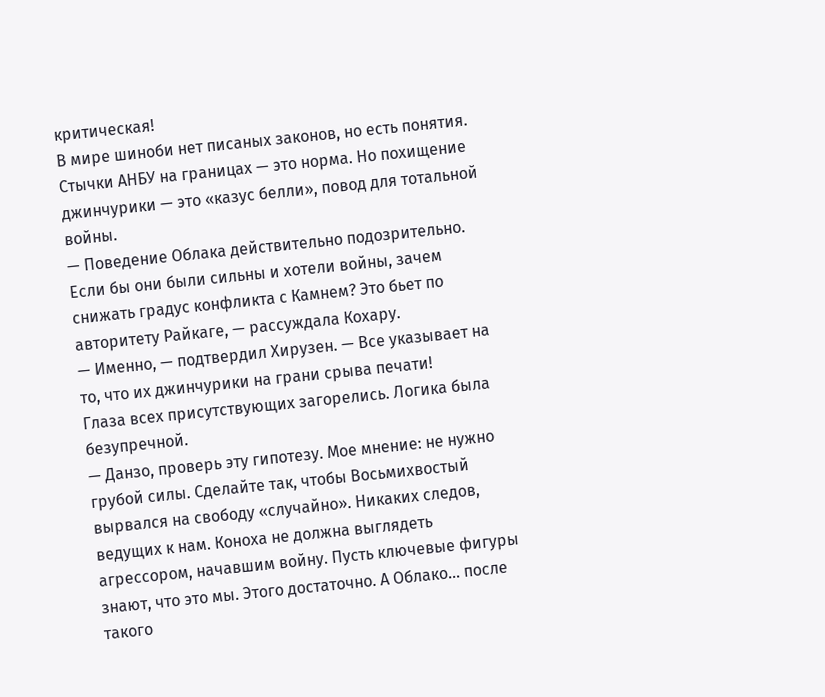критическая!
В мире шиноби нет писаных законов, но есть понятия. Стычки АНБУ на границах — это норма. Но похищение джинчурики — это «казус белли», повод для тотальной войны.
— Поведение Облака действительно подозрительно. Если бы они были сильны и хотели войны, зачем снижать градус конфликта с Камнем? Это бьет по авторитету Райкаге, — рассуждала Кохару.
— Именно, — подтвердил Хирузен. — Все указывает на то, что их джинчурики на грани срыва печати!
Глаза всех присутствующих загорелись. Логика была безупречной.
— Данзо, проверь эту гипотезу. Мое мнение: не нужно грубой силы. Сделайте так, чтобы Восьмихвостый вырвался на свободу «случайно». Никаких следов, ведущих к нам. Коноха не должна выглядеть агрессором, начавшим войну. Пусть ключевые фигуры знают, что это мы. Этого достаточно. А Облако… после такого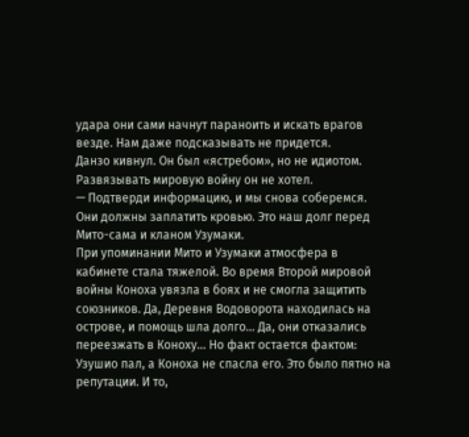удара они сами начнут параноить и искать врагов везде. Нам даже подсказывать не придется.
Данзо кивнул. Он был «ястребом», но не идиотом. Развязывать мировую войну он не хотел.
— Подтверди информацию, и мы снова соберемся. Они должны заплатить кровью. Это наш долг перед Мито-сама и кланом Узумаки.
При упоминании Мито и Узумаки атмосфера в кабинете стала тяжелой. Во время Второй мировой войны Коноха увязла в боях и не смогла защитить союзников. Да, Деревня Водоворота находилась на острове, и помощь шла долго… Да, они отказались переезжать в Коноху… Но факт остается фактом: Узушио пал, а Коноха не спасла его. Это было пятно на репутации. И то,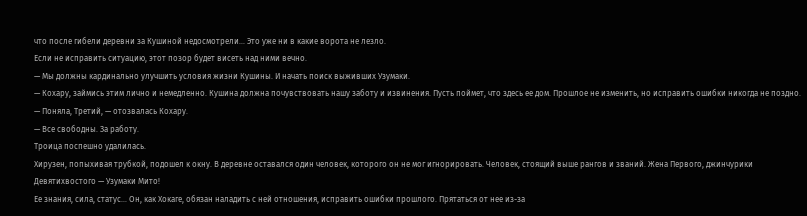что после гибели деревни за Кушиной недосмотрели… Это уже ни в какие ворота не лезло.
Если не исправить ситуацию, этот позор будет висеть над ними вечно.
— Мы должны кардинально улучшить условия жизни Кушины. И начать поиск выживших Узумаки.
— Кохару, займись этим лично и немедленно. Кушина должна почувствовать нашу заботу и извинения. Пусть поймет, что здесь ее дом. Прошлое не изменить, но исправить ошибки никогда не поздно.
— Поняла, Третий, — отозвалась Кохару.
— Все свободны. За работу.
Троица поспешно удалилась.
Хирузен, попыхивая трубкой, подошел к окну. В деревне оставался один человек, которого он не мог игнорировать. Человек, стоящий выше рангов и званий. Жена Первого, джинчурики Девятихвостого — Узумаки Мито!
Ее знания, сила, статус… Он, как Хокаге, обязан наладить с ней отношения, исправить ошибки прошлого. Прятаться от нее из-за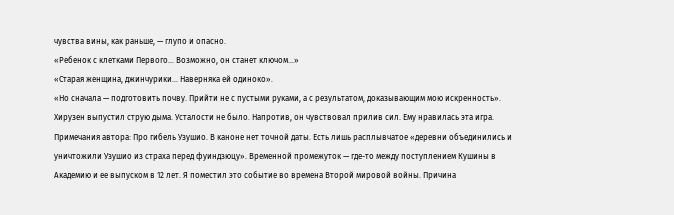чувства вины, как раньше, — глупо и опасно.
«Ребенок с клетками Первого… Возможно, он станет ключом…»
«Старая женщина, джинчурики… Наверняка ей одиноко».
«Но сначала — подготовить почву. Прийти не с пустыми руками, а с результатом, доказывающим мою искренность».
Хирузен выпустил струю дыма. Усталости не было. Напротив, он чувствовал прилив сил. Ему нравилась эта игра.
Примечания автора: Про гибель Узушио. В каноне нет точной даты. Есть лишь расплывчатое «деревни объединились и уничтожили Узушио из страха перед фуиндзюцу». Временной промежуток — где-то между поступлением Кушины в Академию и ее выпуском в 12 лет. Я поместил это событие во времена Второй мировой войны. Причина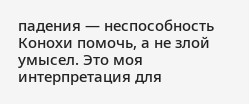падения — неспособность Конохи помочь, а не злой умысел. Это моя интерпретация для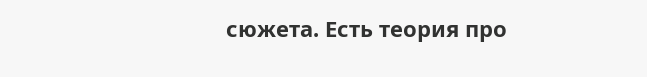сюжета. Есть теория про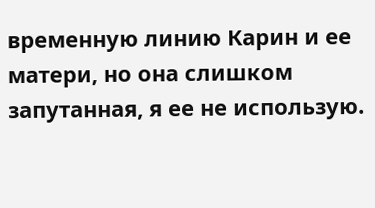временную линию Карин и ее матери, но она слишком запутанная, я ее не использую.